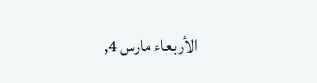الأربعاء مارس 4,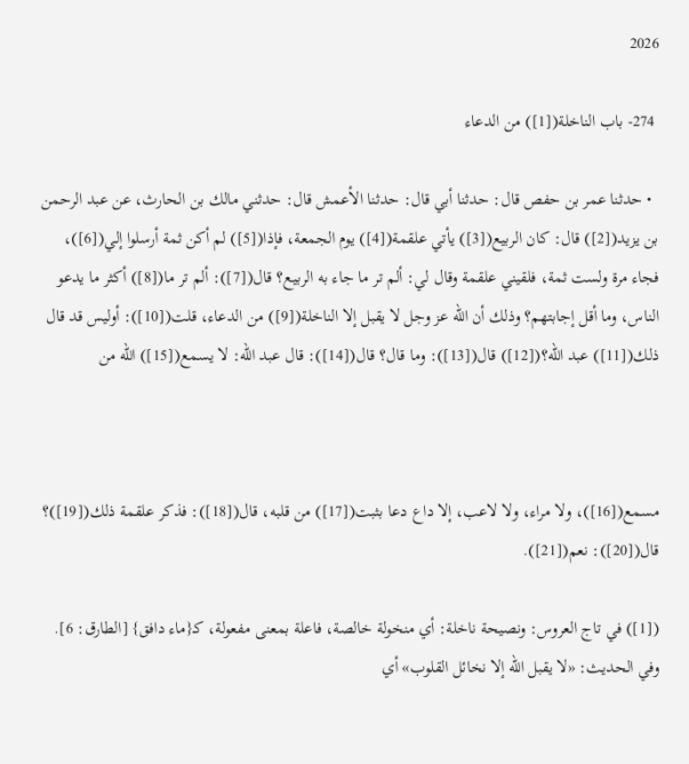2026

 274- باب الناخلة([1]) من الدعاء

  • حدثنا عمر بن حفص قال: حدثنا أبي قال: حدثنا الأعمش قال: حدثني مالك بن الحارث، عن عبد الرحمن بن يزيد([2]) قال: كان الربيع([3]) يأتي علقمة([4]) يوم الجمعة، فإذا([5]) لم أكن ثمة أرسلوا إلي([6])، فجاء مرة ولست ثمة، فلقيني علقمة وقال لي: ألم تر ما جاء به الربيع؟ قال([7]): ألم تر ما([8]) أكثر ما يدعو الناس، وما أقل إجابتهم؟ وذلك أن الله عز وجل لا يقبل إلا الناخلة([9]) من الدعاء، قلت([10]): أوليس قد قال ذلك([11]) عبد الله؟([12]) قال([13]): وما قال؟ قال([14]): قال عبد الله: لا يسمع([15]) الله من



مسمع([16])، ولا مراء، ولا لاعب، إلا داع دعا بثبت([17]) من قلبه، قال([18]): فذكر علقمة ذلك([19])؟ قال([20]): نعم([21]).

([1]) في تاج العروس: ونصيحة ناخلة: أي منخولة خالصة، فاعلة بمعنى مفعولة، كـ{ماء دافق} [الطارق: 6]. وفي الحديث: «لا يقبل الله إلا نخائل القلوب» أي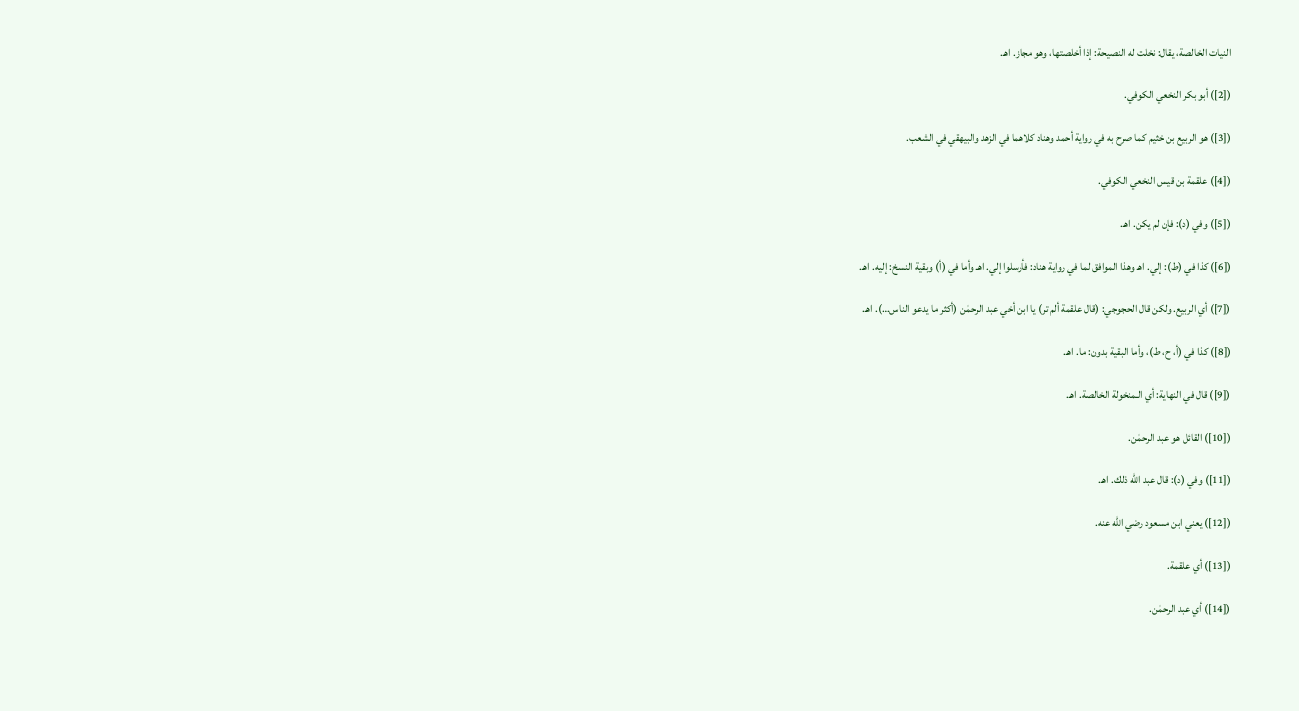النيات الخالصة، يقال: نخلت له النصيحة: إذا أخلصتها، وهو مجاز. اهـ.

([2]) أبو بكر النخعي الكوفي.

([3]) هو الربيع بن خثيم كما صرح به في رواية أحمد وهناد كلاهما في الزهد والبيهقي في الشعب.

([4]) علقمة بن قيس النخعي الكوفي.

([5]) وفي (د): فإن لم يكن. اهـ.

([6]) كذا في (ط): إلي. اهـ وهذا الموافق لما في رواية هناد: فأرسلوا إلي. اهـ وأما في (أ) وبقية النسخ: إليه. اهـ.

([7]) أي الربيع. ولكن قال الحجوجي: (قال علقمة ألم تر) يا ابن أخي عبد الرحمٰن (أكثر ما يدعو الناس…). اهـ.

([8]) كذا في (أ، ح، ط)، وأما البقية بدون: ما. اهـ.

([9]) قال في النهاية: أي الـمنخولة الخالصة. اهـ.

([10]) القائل هو عبد الرحمٰن.

([11]) وفي (د): قال عبد الله ذلك. اهـ.

([12]) يعني ابن مسعود رضي الله عنه.

([13]) أي علقمة.

([14]) أي عبد الرحمٰن.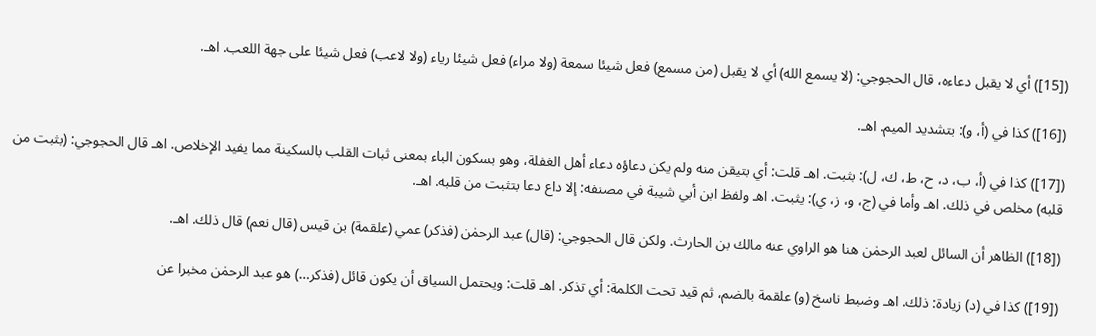([15]) أي لا يقبل دعاءه، قال الحجوجي: (لا يسمع الله) أي لا يقبل (من مسمع) فعل شيئا سمعة (ولا مراء) فعل شيئا رياء (ولا لاعب) فعل شيئا على جهة اللعب. اهـ.

([16]) كذا في (أ، و): بتشديد الميم. اهـ.

([17]) كذا في (أ، ب، د، ح، ط، ك، ل): بثبت. اهـ قلت: أي بتيقن منه ولم يكن دعاؤه دعاء أهل الغفلة، وهو بسكون الباء بمعنى ثبات القلب بالسكينة مما يفيد الإخلاص. اهـ قال الحجوجي: (بثبت من قلبه) مخلص في ذلك. اهـ وأما في (ج، و، ز، ي): يثبت. اهـ ولفظ ابن أبي شيبة في مصنفه: إلا داع دعا بتثبت من قلبه. اهـ.

([18]) الظاهر أن السائل لعبد الرحمٰن هنا هو الراوي عنه مالك بن الحارث. ولكن قال الحجوجي: (قال) عبد الرحمٰن (فذكر) عمي (علقمة) بن قيس (قال نعم) قال ذلك. اهـ.

([19]) كذا في (د) زيادة: ذلك. اهـ وضبط ناسخ (و) علقمة بالضم، ثم قيد تحت الكلمة: أي تذكر. اهـ قلت: ويحتمل السياق أن يكون قائل (فذكر…) هو عبد الرحمٰن مخبرا عن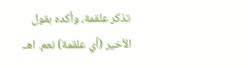تذكر علقمة، وأكده بقول الأخير (أي علقمة) نعم. اهـ.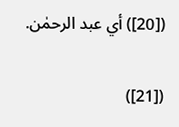([20]) أي عبد الرحمٰن.

([21])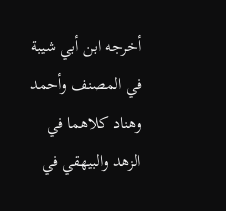أخرجه ابن أبي شيبة في المصنف وأحمد وهناد كلاهما في الزهد والبيهقي في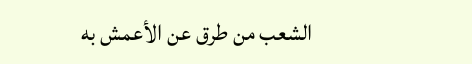الشعب من طرق عن الأعمش به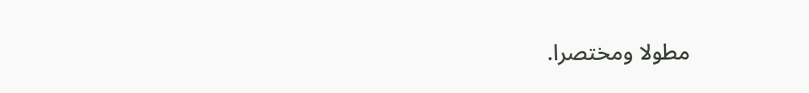مطولا ومختصرا.